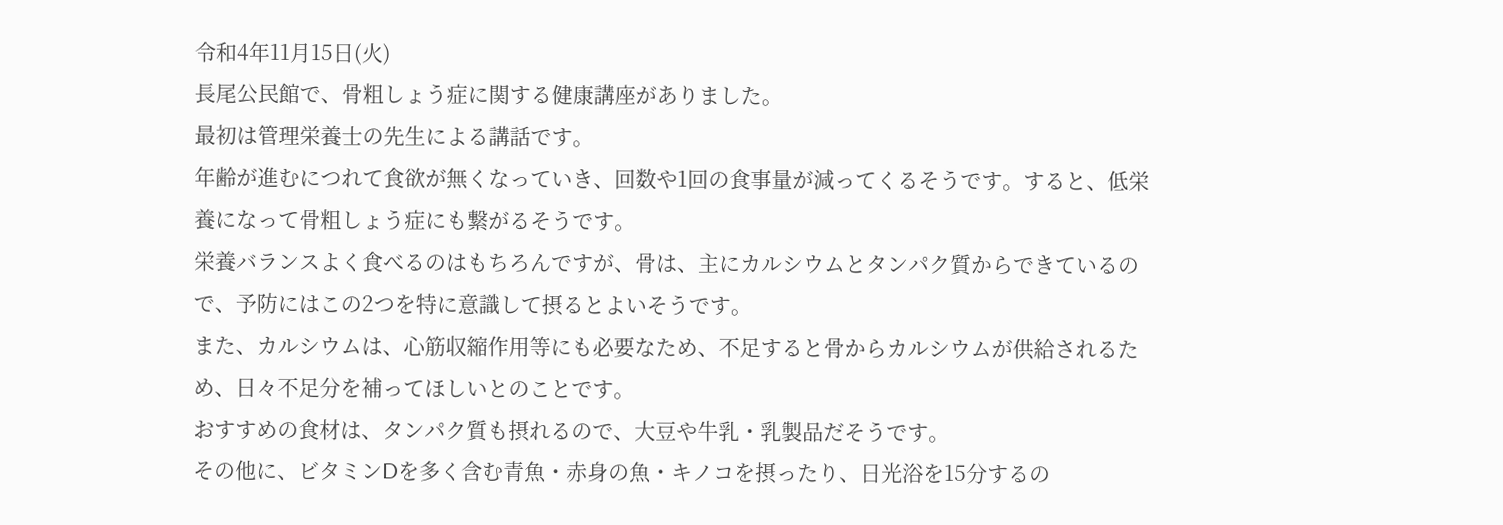令和4年11月15日(火)
長尾公民館で、骨粗しょう症に関する健康講座がありました。
最初は管理栄養士の先生による講話です。
年齢が進むにつれて食欲が無くなっていき、回数や1回の食事量が減ってくるそうです。すると、低栄養になって骨粗しょう症にも繋がるそうです。
栄養バランスよく食べるのはもちろんですが、骨は、主にカルシウムとタンパク質からできているので、予防にはこの2つを特に意識して摂るとよいそうです。
また、カルシウムは、心筋収縮作用等にも必要なため、不足すると骨からカルシウムが供給されるため、日々不足分を補ってほしいとのことです。
おすすめの食材は、タンパク質も摂れるので、大豆や牛乳・乳製品だそうです。
その他に、ビタミンDを多く含む青魚・赤身の魚・キノコを摂ったり、日光浴を15分するの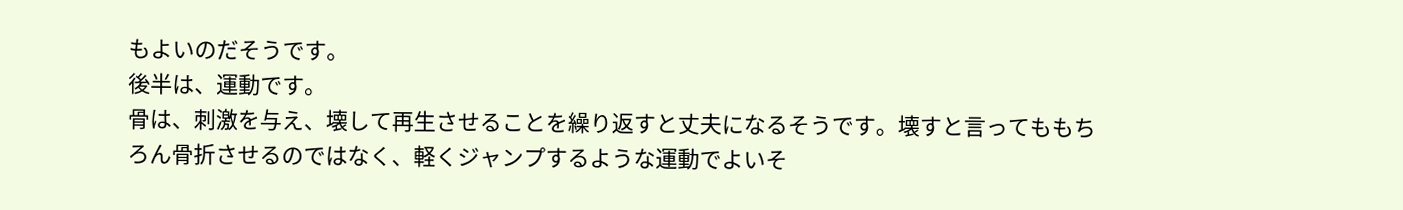もよいのだそうです。
後半は、運動です。
骨は、刺激を与え、壊して再生させることを繰り返すと丈夫になるそうです。壊すと言ってももちろん骨折させるのではなく、軽くジャンプするような運動でよいそ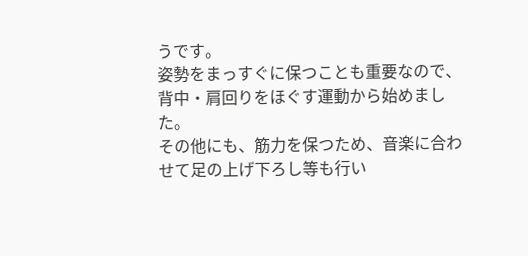うです。
姿勢をまっすぐに保つことも重要なので、背中・肩回りをほぐす運動から始めました。
その他にも、筋力を保つため、音楽に合わせて足の上げ下ろし等も行い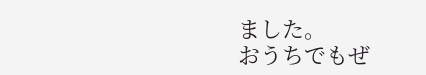ました。
おうちでもぜ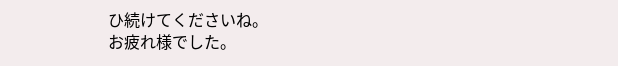ひ続けてくださいね。
お疲れ様でした。